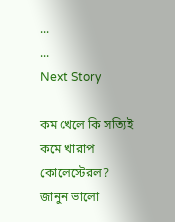...
...
Next Story

কম খেলে কি সত্যিই কমে খারাপ কোলেস্টেরল? জানুন ভালো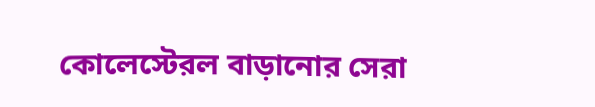কোলেস্টেরল বাড়ানোর সেরা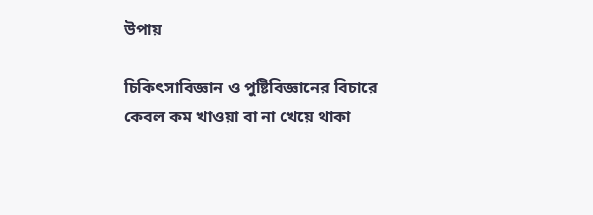উপায়

চিকিৎসাবিজ্ঞান ও পুষ্টিবিজ্ঞানের বিচারে কেবল কম খাওয়া বা না খেয়ে থাকা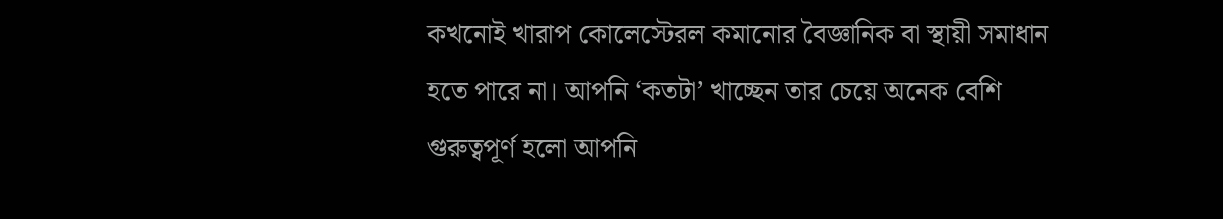কখনোই খারাপ কোলেস্টেরল কমানোর বৈজ্ঞানিক বা স্থায়ী সমাধান হতে পারে না। আপনি ‘কতটা’ খাচ্ছেন তার চেয়ে অনেক বেশি গুরুত্বপূর্ণ হলো আপনি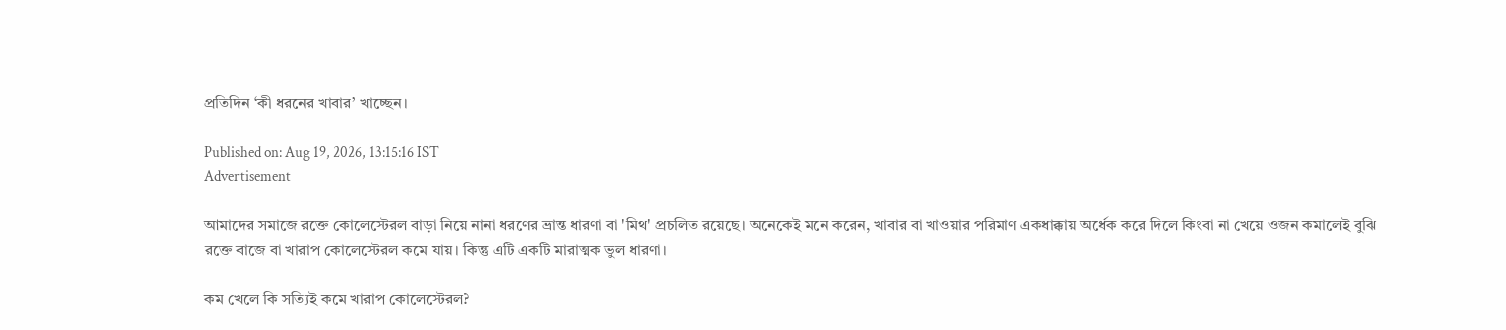প্রতিদিন ‘কী ধরনের খাবার’ খাচ্ছেন।

Published on: Aug 19, 2026, 13:15:16 IST
Advertisement

আমাদের সমাজে রক্তে কোলেস্টেরল বাড়া নিয়ে নানা ধরণের ভ্রান্ত ধারণা বা 'মিথ' প্রচলিত রয়েছে। অনেকেই মনে করেন, খাবার বা খাওয়ার পরিমাণ একধাক্কায় অর্ধেক করে দিলে কিংবা না খেয়ে ওজন কমালেই বুঝি রক্তে বাজে বা খারাপ কোলেস্টেরল কমে যায়। কিন্তু এটি একটি মারাত্মক ভুল ধারণা।

কম খেলে কি সত্যিই কমে খারাপ কোলেস্টেরল?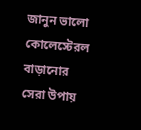জানুন ভালো কোলেস্টেরল বাড়ানোর সেরা উপায়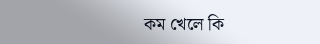কম খেলে কি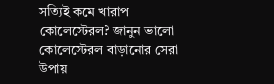সত্যিই কমে খারাপ কোলেস্টেরল? জানুন ভালো কোলেস্টেরল বাড়ানোর সেরা উপায়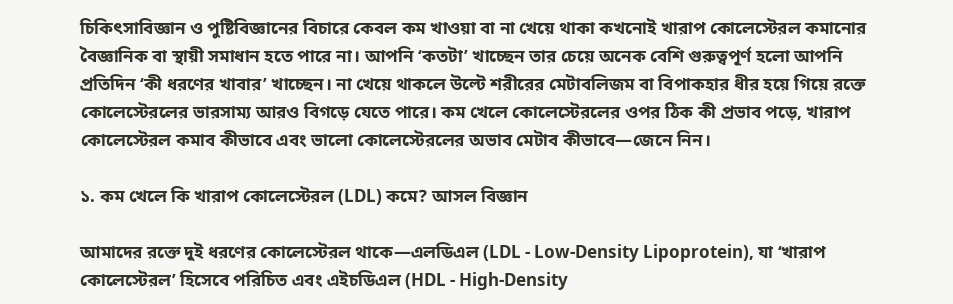চিকিৎসাবিজ্ঞান ও পুষ্টিবিজ্ঞানের বিচারে কেবল কম খাওয়া বা না খেয়ে থাকা কখনোই খারাপ কোলেস্টেরল কমানোর বৈজ্ঞানিক বা স্থায়ী সমাধান হতে পারে না। আপনি ‘কতটা’ খাচ্ছেন তার চেয়ে অনেক বেশি গুরুত্বপূর্ণ হলো আপনি প্রতিদিন ‘কী ধরণের খাবার’ খাচ্ছেন। না খেয়ে থাকলে উল্টে শরীরের মেটাবলিজম বা বিপাকহার ধীর হয়ে গিয়ে রক্তে কোলেস্টেরলের ভারসাম্য আরও বিগড়ে যেতে পারে। কম খেলে কোলেস্টেরলের ওপর ঠিক কী প্রভাব পড়ে, খারাপ কোলেস্টেরল কমাব কীভাবে এবং ভালো কোলেস্টেরলের অভাব মেটাব কীভাবে—জেনে নিন।

১. কম খেলে কি খারাপ কোলেস্টেরল (LDL) কমে? আসল বিজ্ঞান

আমাদের রক্তে দুই ধরণের কোলেস্টেরল থাকে—এলডিএল (LDL - Low-Density Lipoprotein), যা ‘খারাপ কোলেস্টেরল’ হিসেবে পরিচিত এবং এইচডিএল (HDL - High-Density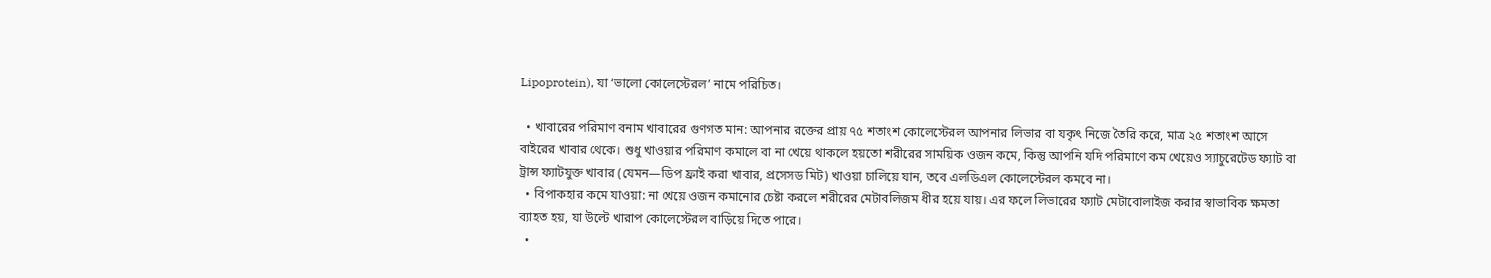Lipoprotein), যা ‘ভালো কোলেস্টেরল’ নামে পরিচিত।

  • খাবারের পরিমাণ বনাম খাবারের গুণগত মান: আপনার রক্তের প্রায় ৭৫ শতাংশ কোলেস্টেরল আপনার লিভার বা যকৃৎ নিজে তৈরি করে, মাত্র ২৫ শতাংশ আসে বাইরের খাবার থেকে। শুধু খাওয়ার পরিমাণ কমালে বা না খেয়ে থাকলে হয়তো শরীরের সাময়িক ওজন কমে, কিন্তু আপনি যদি পরিমাণে কম খেয়েও স্যাচুরেটেড ফ্যাট বা ট্রান্স ফ্যাটযুক্ত খাবার (যেমন—ডিপ ফ্রাই করা খাবার, প্রসেসড মিট) খাওয়া চালিয়ে যান, তবে এলডিএল কোলেস্টেরল কমবে না।
  • বিপাকহার কমে যাওয়া: না খেয়ে ওজন কমানোর চেষ্টা করলে শরীরের মেটাবলিজম ধীর হয়ে যায়। এর ফলে লিভারের ফ্যাট মেটাবোলাইজ করার স্বাভাবিক ক্ষমতা ব্যাহত হয়, যা উল্টে খারাপ কোলেস্টেরল বাড়িয়ে দিতে পারে।
  •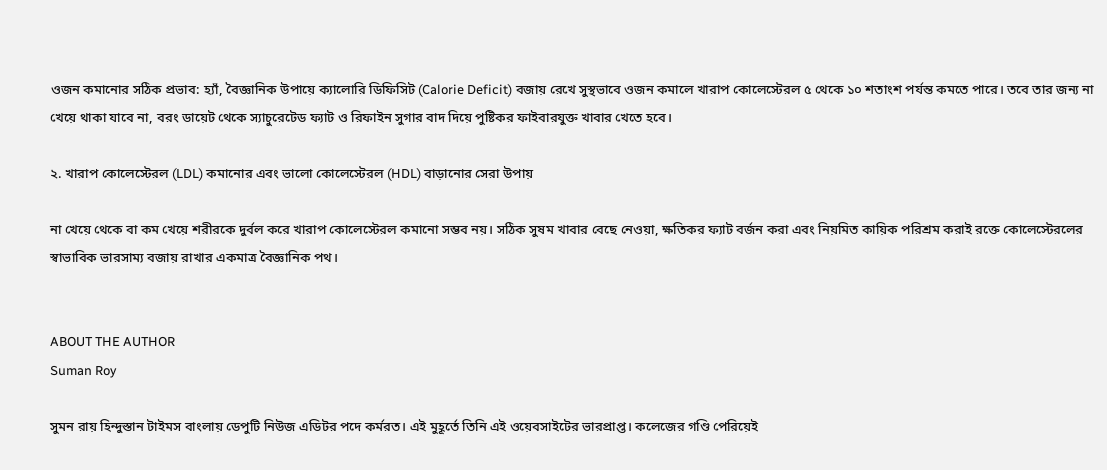ওজন কমানোর সঠিক প্রভাব: হ্যাঁ, বৈজ্ঞানিক উপায়ে ক্যালোরি ডিফিসিট (Calorie Deficit) বজায় রেখে সুস্থভাবে ওজন কমালে খারাপ কোলেস্টেরল ৫ থেকে ১০ শতাংশ পর্যন্ত কমতে পারে। তবে তার জন্য না খেয়ে থাকা যাবে না, বরং ডায়েট থেকে স্যাচুরেটেড ফ্যাট ও রিফাইন সুগার বাদ দিয়ে পুষ্টিকর ফাইবারযুক্ত খাবার খেতে হবে।

২. খারাপ কোলেস্টেরল (LDL) কমানোর এবং ভালো কোলেস্টেরল (HDL) বাড়ানোর সেরা উপায়

না খেয়ে থেকে বা কম খেয়ে শরীরকে দুর্বল করে খারাপ কোলেস্টেরল কমানো সম্ভব নয়। সঠিক সুষম খাবার বেছে নেওয়া, ক্ষতিকর ফ্যাট বর্জন করা এবং নিয়মিত কায়িক পরিশ্রম করাই রক্তে কোলেস্টেরলের স্বাভাবিক ভারসাম্য বজায় রাখার একমাত্র বৈজ্ঞানিক পথ।


ABOUT THE AUTHOR
Suman Roy

সুমন রায় হিন্দুস্তান টাইমস বাংলায় ডেপুটি নিউজ এডিটর পদে কর্মরত। এই মুহূর্তে তিনি এই ওয়েবসাইটের ভারপ্রাপ্ত। কলেজের গণ্ডি পেরিয়েই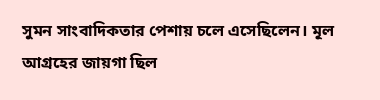সুমন সাংবাদিকতার পেশায় চলে এসেছিলেন। মূল আগ্রহের জায়গা ছিল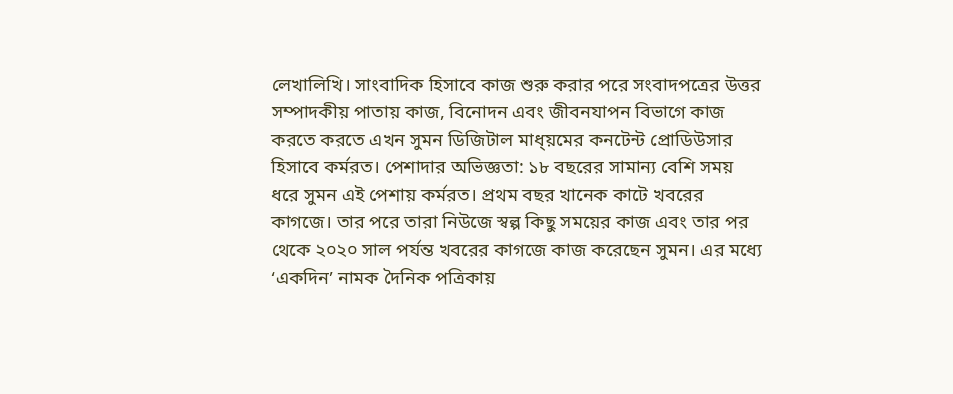লেখালিখি। সাংবাদিক হিসাবে কাজ শুরু করার পরে সংবাদপত্রের উত্তর সম্পাদকীয় পাতায় কাজ, বিনোদন এবং জীবনযাপন বিভাগে কাজ করতে করতে এখন সুমন ডিজিটাল মাধ্য়মের কনটেন্ট প্রোডিউসার হিসাবে কর্মরত। পেশাদার অভিজ্ঞতা: ১৮ বছরের সামান্য বেশি সময় ধরে সুমন এই পেশায় কর্মরত। প্রথম বছর খানেক কাটে খবরের কাগজে। তার পরে তারা নিউজে স্বল্প কিছু সময়ের কাজ এবং তার পর থেকে ২০২০ সাল পর্যন্ত খবরের কাগজে কাজ করেছেন সুমন। এর মধ্যে ‘একদিন’ নামক দৈনিক পত্রিকায়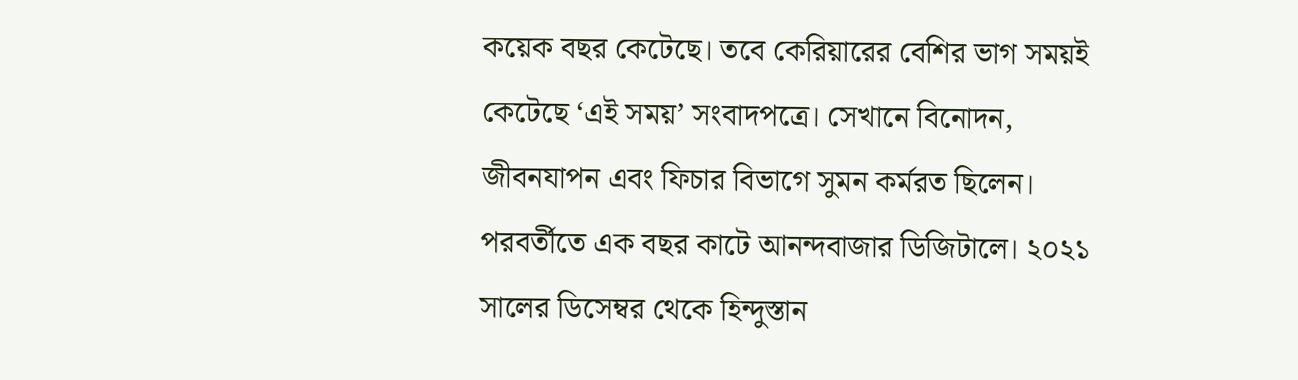কয়েক বছর কেটেছে। তবে কেরিয়ারের বেশির ভাগ সময়ই কেটেছে ‘এই সময়’ সংবাদপত্রে। সেখানে বিনোদন, জীবনযাপন এবং ফিচার বিভাগে সুমন কর্মরত ছিলেন। পরবর্তীতে এক বছর কাটে আনন্দবাজার ডিজিটালে। ২০২১ সালের ডিসেম্বর থেকে হিন্দুস্তান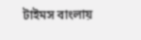টাইমস বাংলায়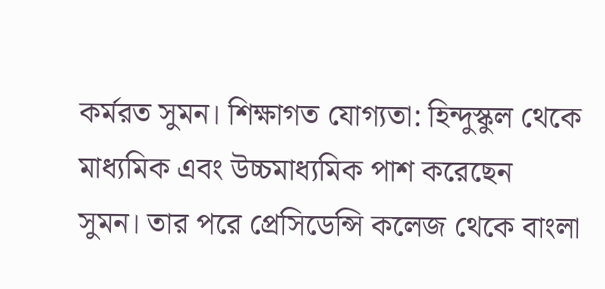কর্মরত সুমন। শিক্ষাগত যোগ্যতা: হিন্দুস্কুল থেকে মাধ্যমিক এবং উচ্চমাধ্যমিক পাশ করেছেন সুমন। তার পরে প্রেসিডেন্সি কলেজ থেকে বাংলা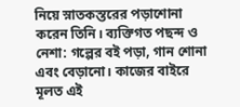নিয়ে স্নাতকস্তরের পড়াশোনা করেন তিনি। ব্যক্তিগত পছন্দ ও নেশা: গল্পের বই পড়া, গান শোনা এবং বেড়ানো। কাজের বাইরে মূলত এই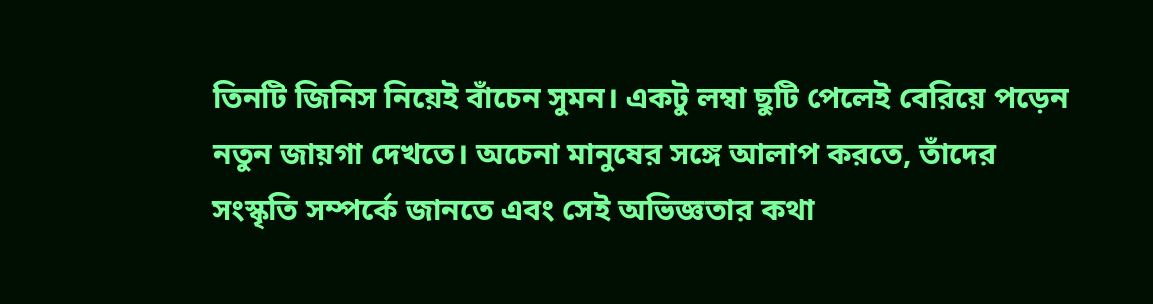তিনটি জিনিস নিয়েই বাঁচেন সুমন। একটু লম্বা ছুটি পেলেই বেরিয়ে পড়েন নতুন জায়গা দেখতে। অচেনা মানুষের সঙ্গে আলাপ করতে, তাঁদের সংস্কৃতি সম্পর্কে জানতে এবং সেই অভিজ্ঞতার কথা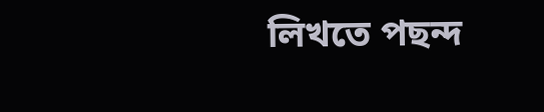লিখতে পছন্দ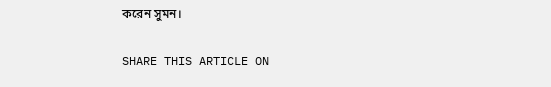করেন সুমন।

SHARE THIS ARTICLE ON